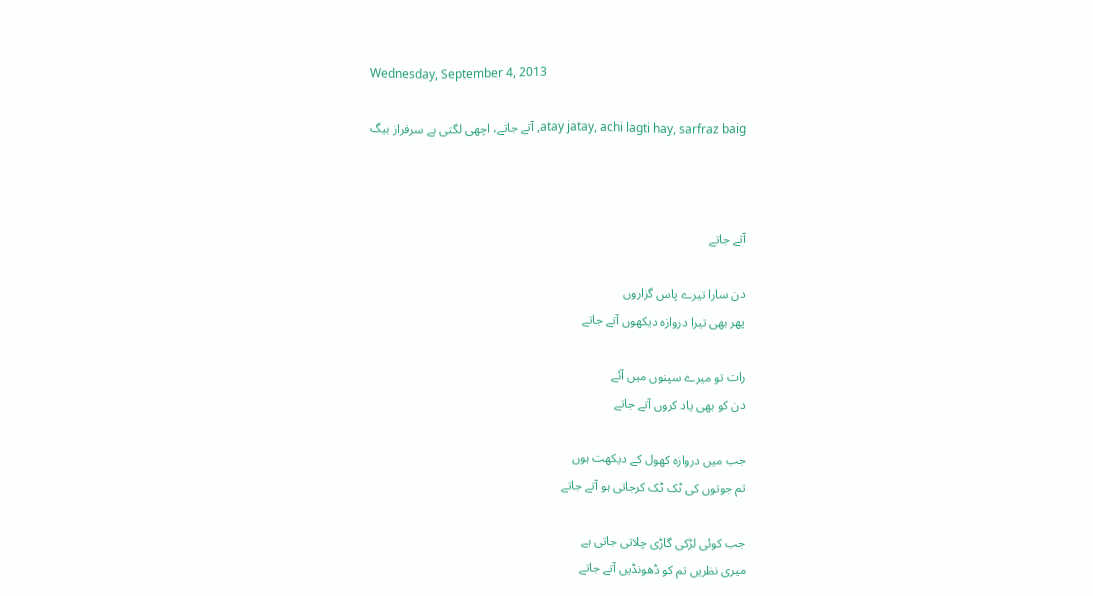Wednesday, September 4, 2013

atay jatay, achi lagti hay, sarfraz baig, آتے جاتے، اچھی لگتی ہے سرفراز بیگ



آتے جاتے

دن سارا تیرے پاس گزاروں
پھر بھی تیرا دروازہ دیکھوں آتے جاتے

رات تو میرے سپنوں میں آئے
دن کو بھی یاد کروں آتے جاتے

جب میں دروازہ کھول کے دیکھت ہوں
تم جوتوں کی ٹک ٹک کرجاتی ہو آتے جاتے

جب کوئی لڑکی گاڑی چلاتی جاتی ہے
میری نظریں تم کو ڈھونڈیں آتے جاتے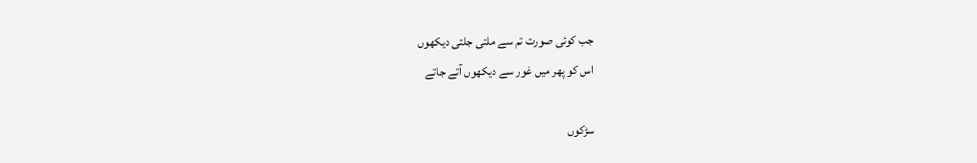جب کوئی صورت تم سے ملتی جلتی دیکھوں
اس کو پھر میں غور سے دیکھوں آتے جاتے

سڑکوں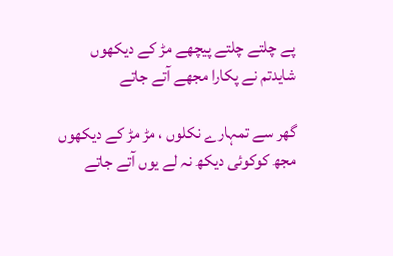پے چلتے چلتے پیچھے مڑ کے دیکھوں
شایدتم نے پکارا مجھے آتے جاتے

گھر سے تمہارے نکلوں ، مڑ مڑ کے دیکھوں
مجھ کوکوئی دیکھ نہ لے یوں آتے جاتے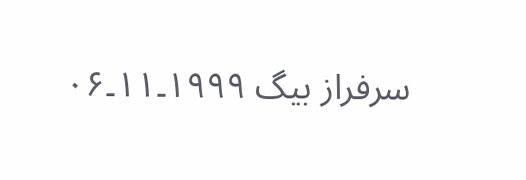سرفراز بیگ ۱۹۹۹۔۱۱۔۰۶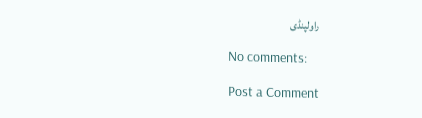راولپنڈی

No comments:

Post a Comment